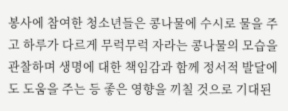봉사에 참여한 청소년들은 콩나물에 수시로 물을 주고 하루가 다르게 무럭무럭 자라는 콩나물의 모습을 관찰하며 생명에 대한 책임감과 함께 정서적 발달에도 도움을 주는 등 좋은 영향을 끼칠 것으로 기대된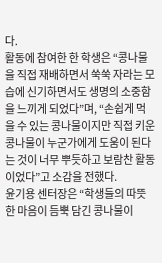다.
활동에 참여한 한 학생은 “콩나물을 직접 재배하면서 쑥쑥 자라는 모습에 신기하면서도 생명의 소중함을 느끼게 되었다”며, “손쉽게 먹을 수 있는 콩나물이지만 직접 키운 콩나물이 누군가에게 도움이 된다는 것이 너무 뿌듯하고 보람찬 활동이었다”고 소감을 전했다.
윤기용 센터장은 “학생들의 따뜻한 마음이 듬뿍 담긴 콩나물이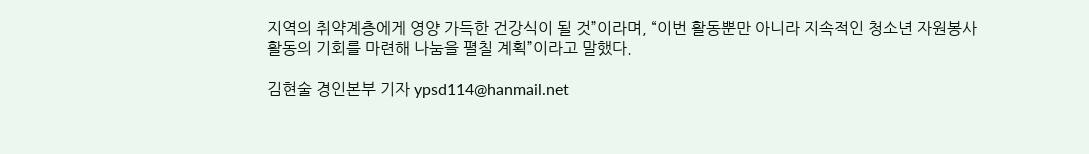지역의 취약계층에게 영양 가득한 건강식이 될 것”이라며, “이번 활동뿐만 아니라 지속적인 청소년 자원봉사활동의 기회를 마련해 나눔을 펼칠 계획”이라고 말했다.

김현술 경인본부 기자 ypsd114@hanmail.net